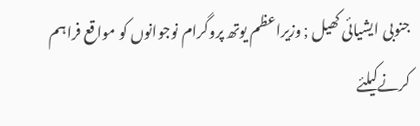جنوبی ایشیائی کھیل ; وزیراعظم یوتھ پروگرام نوجوانوں کو مواقع فراہم کرنےکیلئے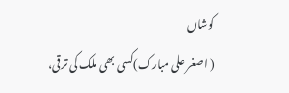کوشاں
( اصغر علی مبارک)کسی بھی ملک کی ترقی،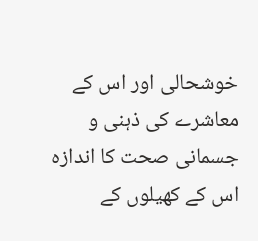خوشحالی اور اس کے معاشرے کی ذہنی و جسمانی صحت کا اندازہ اس کے کھیلوں کے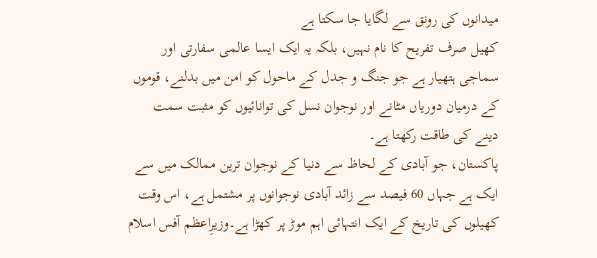میدانوں کی رونق سے لگایا جا سکتا ہے
کھیل صرف تفریح کا نام نہیں، بلکہ یہ ایک ایسا عالمی سفارتی اور سماجی ہتھیار ہے جو جنگ و جدل کے ماحول کو امن میں بدلنے، قوموں کے درمیان دوریاں مٹانے اور نوجوان نسل کی توانائیوں کو مثبت سمت دینے کی طاقت رکھتا ہے۔
پاکستان، جو آبادی کے لحاظ سے دنیا کے نوجوان ترین ممالک میں سے ایک ہے جہاں 60 فیصد سے زائد آبادی نوجوانوں پر مشتمل ہے، اس وقت کھیلوں کی تاریخ کے ایک انتہائی اہم موڑ پر کھڑا ہے۔وزیرِاعظم آفس اسلام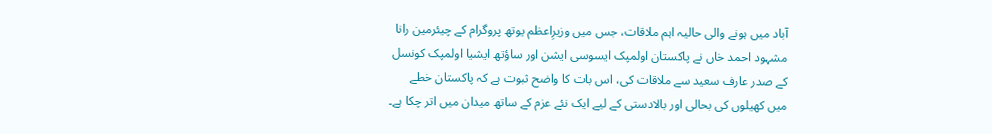آباد میں ہونے والی حالیہ اہم ملاقات، جس میں وزیرِاعظم یوتھ پروگرام کے چیئرمین رانا مشہود احمد خاں نے پاکستان اولمپک ایسوسی ایشن اور ساؤتھ ایشیا اولمپک کونسل کے صدر عارف سعید سے ملاقات کی، اس بات کا واضح ثبوت ہے کہ پاکستان خطے میں کھیلوں کی بحالی اور بالادستی کے لیے ایک نئے عزم کے ساتھ میدان میں اتر چکا ہے۔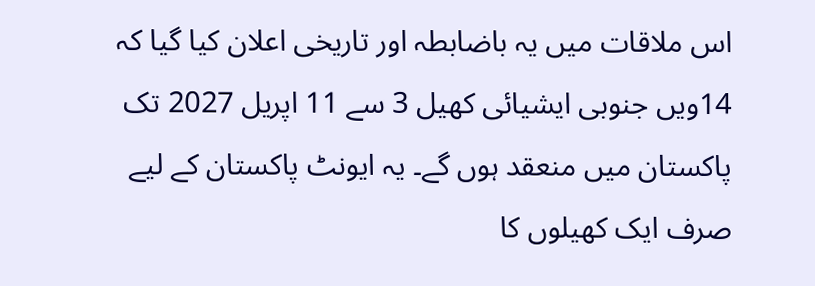اس ملاقات میں یہ باضابطہ اور تاریخی اعلان کیا گیا کہ 14ویں جنوبی ایشیائی کھیل 3 سے 11 اپریل 2027 تک پاکستان میں منعقد ہوں گے۔ یہ ایونٹ پاکستان کے لیے صرف ایک کھیلوں کا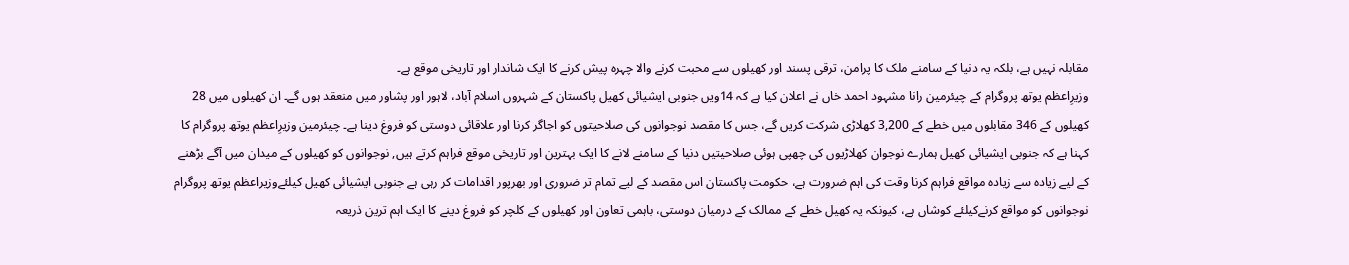مقابلہ نہیں ہے، بلکہ یہ دنیا کے سامنے ملک کا پرامن، ترقی پسند اور کھیلوں سے محبت کرنے والا چہرہ پیش کرنے کا ایک شاندار اور تاریخی موقع ہے۔
وزیرِاعظم یوتھ پروگرام کے چیئرمین رانا مشہود احمد خاں نے اعلان کیا ہے کہ 14ویں جنوبی ایشیائی کھیل پاکستان کے شہروں اسلام آباد، لاہور اور پشاور میں منعقد ہوں گے۔ ان کھیلوں میں 28 کھیلوں کے 346 مقابلوں میں خطے کے 3,200 کھلاڑی شرکت کریں گے، جس کا مقصد نوجوانوں کی صلاحیتوں کو اجاگر کرنا اور علاقائی دوستی کو فروغ دینا ہے۔ چیئرمین وزیرِاعظم یوتھ پروگرام کا کہنا ہے کہ جنوبی ایشیائی کھیل ہمارے نوجوان کھلاڑیوں کی چھپی ہوئی صلاحیتیں دنیا کے سامنے لانے کا ایک بہترین اور تاریخی موقع فراہم کرتے ہیں, نوجوانوں کو کھیلوں کے میدان میں آگے بڑھنے کے لیے زیادہ سے زیادہ مواقع فراہم کرنا وقت کی اہم ضرورت ہے، حکومت پاکستان اس مقصد کے لیے تمام تر ضروری اور بھرپور اقدامات کر رہی ہے جنوبی ایشیائی کھیل کیلئےوزیراعظم یوتھ پروگرام نوجوانوں کو مواقع کرنےکیلئے کوشاں ہے، کیونکہ یہ کھیل خطے کے ممالک کے درمیان دوستی، باہمی تعاون اور کھیلوں کے کلچر کو فروغ دینے کا ایک اہم ترین ذریعہ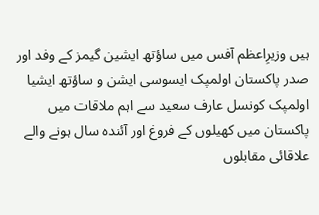ہیں وزیرِاعظم آفس میں ساؤتھ ایشین گیمز کے وفد اور صدر پاکستان اولمپک ایسوسی ایشن و ساؤتھ ایشیا اولمپک کونسل عارف سعید سے اہم ملاقات میں پاکستان میں کھیلوں کے فروغ اور آئندہ سال ہونے والے علاقائی مقابلوں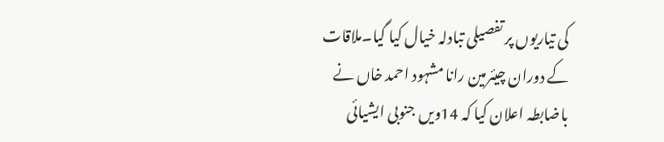کی تیاریوں پر تفصیلی تبادلہ خیال کیا گیا۔ملاقات کے دوران چیئرمین رانا مشہود احمد خاں نے باضابطہ اعلان کیا کہ 14ویں جنوبی ایشیائی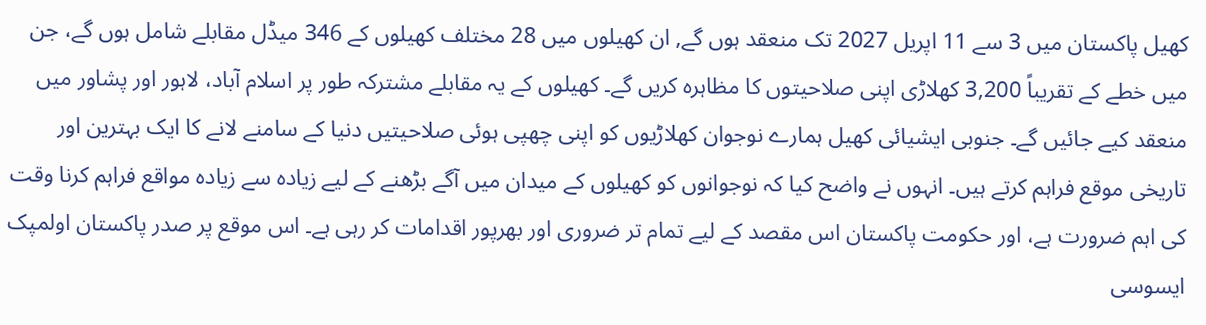کھیل پاکستان میں 3 سے 11 اپریل 2027 تک منعقد ہوں گے, ان کھیلوں میں 28 مختلف کھیلوں کے 346 میڈل مقابلے شامل ہوں گے، جن میں خطے کے تقریباً 3,200 کھلاڑی اپنی صلاحیتوں کا مظاہرہ کریں گے۔ کھیلوں کے یہ مقابلے مشترکہ طور پر اسلام آباد، لاہور اور پشاور میں منعقد کیے جائیں گے۔ جنوبی ایشیائی کھیل ہمارے نوجوان کھلاڑیوں کو اپنی چھپی ہوئی صلاحیتیں دنیا کے سامنے لانے کا ایک بہترین اور تاریخی موقع فراہم کرتے ہیں۔ انہوں نے واضح کیا کہ نوجوانوں کو کھیلوں کے میدان میں آگے بڑھنے کے لیے زیادہ سے زیادہ مواقع فراہم کرنا وقت کی اہم ضرورت ہے، اور حکومت پاکستان اس مقصد کے لیے تمام تر ضروری اور بھرپور اقدامات کر رہی ہے۔ اس موقع پر صدر پاکستان اولمپک ایسوسی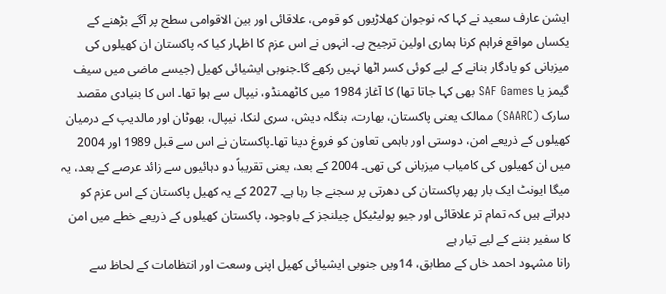ایشن عارف سعید نے کہا کہ نوجوان کھلاڑیوں کو قومی، علاقائی اور بین الاقوامی سطح پر آگے بڑھنے کے یکساں مواقع فراہم کرنا ہماری اولین ترجیح ہے۔ انہوں نے اس عزم کا اظہار کیا کہ پاکستان ان کھیلوں کی میزبانی کو یادگار بنانے کے لیے کوئی کسر اٹھا نہیں رکھے گا۔جنوبی ایشیائی کھیل (جیسے ماضی میں سیف گیمز یا SAF Games بھی کہا جاتا تھا) کا آغاز 1984 میں کاٹھمنڈو، نیپال سے ہوا تھا۔ اس کا بنیادی مقصد سارک (SAARC) ممالک یعنی پاکستان، بھارت، بنگلہ دیش، سری لنکا، نیپال، بھوٹان اور مالدیپ کے درمیان کھیلوں کے ذریعے امن، دوستی اور باہمی تعاون کو فروغ دینا تھا۔پاکستان نے اس سے قبل 1989 اور 2004 میں ان کھیلوں کی کامیاب میزبانی کی تھی۔ 2004 کے بعد، یعنی تقریباً دو دہائیوں سے زائد عرصے کے بعد، یہ میگا ایونٹ ایک بار پھر پاکستان کی دھرتی پر سجنے جا رہا ہے۔ 2027 کے یہ کھیل پاکستان کے اس عزم کو دہراتے ہیں کہ تمام تر علاقائی اور جیو پولیٹیکل چیلنجز کے باوجود، پاکستان کھیلوں کے ذریعے خطے میں امن کا سفیر بننے کے لیے تیار ہے
رانا مشہود احمد خاں کے مطابق، 14ویں جنوبی ایشیائی کھیل اپنی وسعت اور انتظامات کے لحاظ سے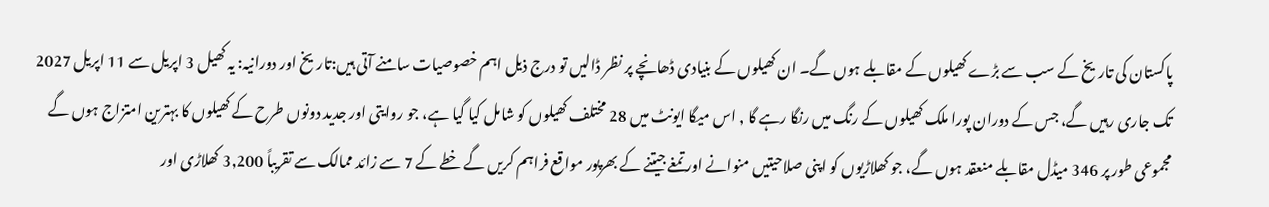پاکستان کی تاریخ کے سب سے بڑے کھیلوں کے مقابلے ہوں گے۔ ان کھیلوں کے بنیادی ڈھانچے پر نظر ڈالیں تو درج ذیل اہم خصوصیات سامنے آتی ہیں:تاریخ اور دورانیہ: یہ کھیل 3 اپریل سے 11 اپریل 2027 تک جاری رہیں گے، جس کے دوران پورا ملک کھیلوں کے رنگ میں رنگا رہے گا , اس میگا ایونٹ میں 28 مختلف کھیلوں کو شامل کیا گیا ہے، جو روایتی اور جدید دونوں طرح کے کھیلوں کا بہترین امتزاج ہوں گے مجموعی طور پر 346 میڈل مقابلے منعقد ہوں گے، جو کھلاڑیوں کو اپنی صلاحیتیں منوانے اور تمغے جیتنے کے بھرپور مواقع فراہم کریں گے خطے کے 7 سے زائد ممالک سے تقریباً 3,200 کھلاڑی اور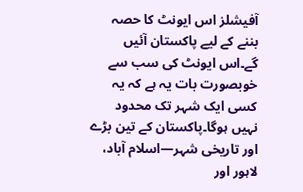آفیشلز اس ایونٹ کا حصہ بننے کے لیے پاکستان آئیں گے۔اس ایونٹ کی سب سے خوبصورت بات یہ ہے کہ یہ کسی ایک شہر تک محدود نہیں ہوگا۔پاکستان کے تین بڑے اور تاریخی شہر—اسلام آباد، لاہور اور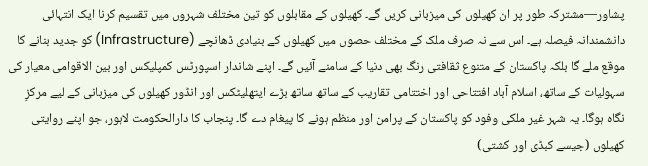پشاور—مشترکہ طور پر ان کھیلوں کی میزبانی کریں گے۔ کھیلوں کے مقابلوں کو تین مختلف شہروں میں تقسیم کرنا ایک انتہائی دانشمندانہ فیصلہ ہے۔ اس سے نہ صرف ملک کے مختلف حصوں میں کھیلوں کے بنیادی ڈھانچے (Infrastructure) کو جدید بنانے کا موقع ملے گا بلکہ پاکستان کے متنوع ثقافتی رنگ بھی دنیا کے سامنے آئیں گے۔ اپنے شاندار اسپورٹس کمپلیکس اور بین الاقوامی معیار کی سہولیات کے ساتھ، اسلام آباد افتتاحی اور اختتامی تقاریب کے ساتھ ساتھ بڑے ایتھلیٹکس اور انڈور کھیلوں کی میزبانی کے لیے مرکزِ نگاہ ہوگا۔ یہ شہر غیر ملکی وفود کو پاکستان کے پرامن اور منظم ہونے کا پیغام دے گا۔ پنجاب کا دارالحکومت لاہور، جو اپنے روایتی کھیلوں (جیسے کبڈی اور کشتی)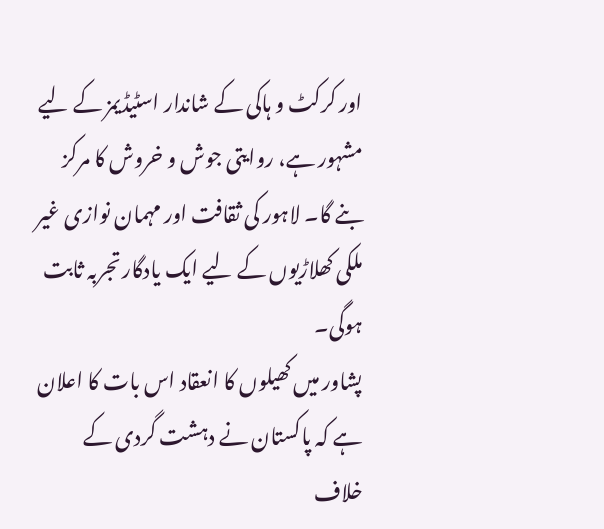اور کرکٹ و ہاکی کے شاندار اسٹیڈیمز کے لیے مشہور ہے، روایتی جوش و خروش کا مرکز بنے گا۔ لاہور کی ثقافت اور مہمان نوازی غیر ملکی کھلاڑیوں کے لیے ایک یادگار تجربہ ثابت ہوگی۔
پشاور میں کھیلوں کا انعقاد اس بات کا اعلان ہے کہ پاکستان نے دہشت گردی کے خلاف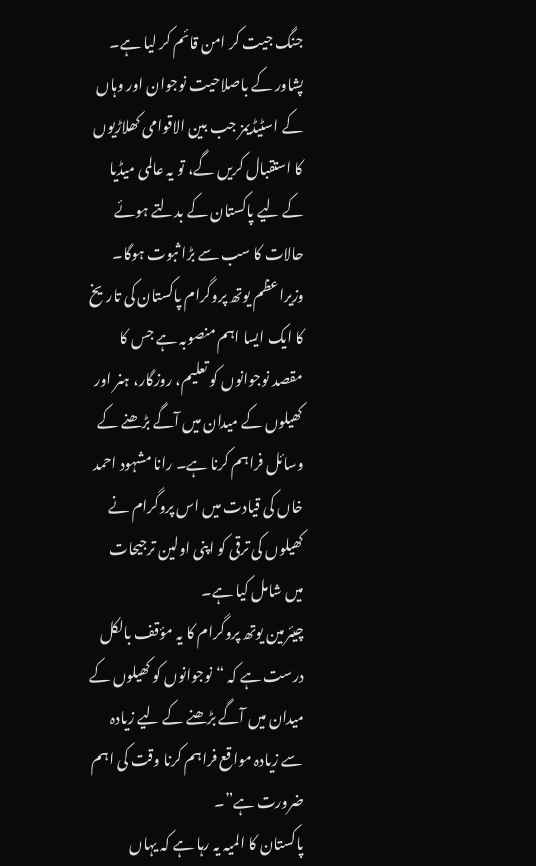جنگ جیت کر امن قائم کر لیا ہے۔ پشاور کے باصلاحیت نوجوان اور وہاں کے اسٹیڈیمز جب بین الاقوامی کھلاڑیوں کا استقبال کریں گے، تو یہ عالمی میڈیا کے لیے پاکستان کے بدلتے ہوئے حالات کا سب سے بڑا ثبوت ہوگا۔
وزیراعظم یوتھ پروگرام پاکستان کی تاریخ کا ایک ایسا اہم منصوبہ ہے جس کا مقصد نوجوانوں کو تعلیم، روزگار، ہنر اور کھیلوں کے میدان میں آگے بڑھنے کے وسائل فراہم کرنا ہے۔ رانا مشہود احمد خاں کی قیادت میں اس پروگرام نے کھیلوں کی ترقی کو اپنی اولین ترجیحات میں شامل کیا ہے۔
چیئرمین یوتھ پروگرام کا یہ مؤقف بالکل درست ہے کہ “نوجوانوں کو کھیلوں کے میدان میں آگے بڑھنے کے لیے زیادہ سے زیادہ مواقع فراہم کرنا وقت کی اہم ضرورت ہے”۔
پاکستان کا المیہ یہ رہا ہے کہ یہاں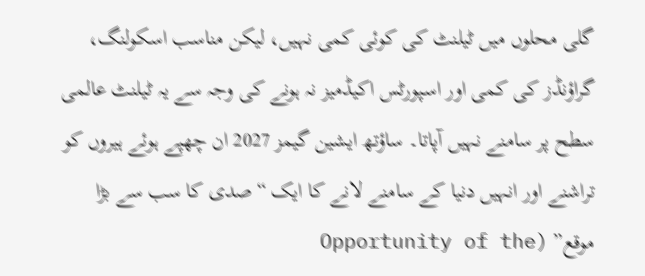گلی محلوں میں ٹیلنٹ کی کوئی کمی نہیں، لیکن مناسب اسکولنگ، گراؤنڈز کی کمی اور اسپورٹس اکیڈمیز نہ ہونے کی وجہ سے یہ ٹیلنٹ عالمی سطح پر سامنے نہیں آپاتا۔ ساؤتھ ایشین گیمز 2027 ان چھپے ہوئے ہیروں کو تراشنے اور انہیں دنیا کے سامنے لانے کا ایک “صدی کا سب سے بڑا موقع” (Opportunity of the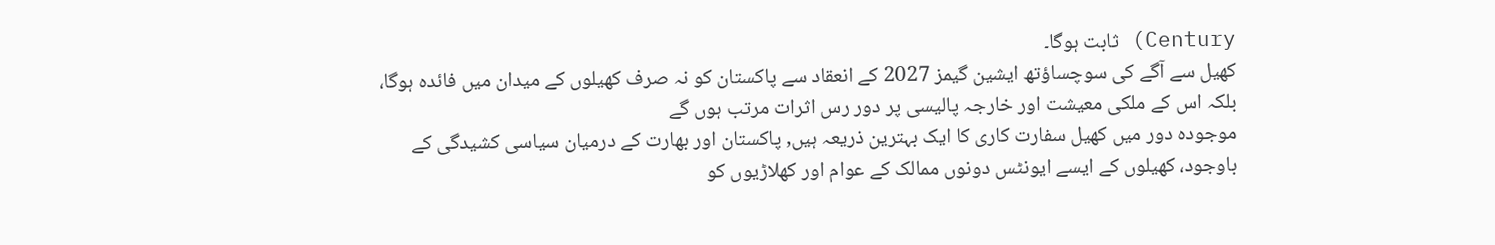Century) ثابت ہوگا۔
کھیل سے آگے کی سوچساؤتھ ایشین گیمز 2027 کے انعقاد سے پاکستان کو نہ صرف کھیلوں کے میدان میں فائدہ ہوگا، بلکہ اس کے ملکی معیشت اور خارجہ پالیسی پر دور رس اثرات مرتب ہوں گے
موجودہ دور میں کھیل سفارت کاری کا ایک بہترین ذریعہ ہیں, پاکستان اور بھارت کے درمیان سیاسی کشیدگی کے باوجود، کھیلوں کے ایسے ایونٹس دونوں ممالک کے عوام اور کھلاڑیوں کو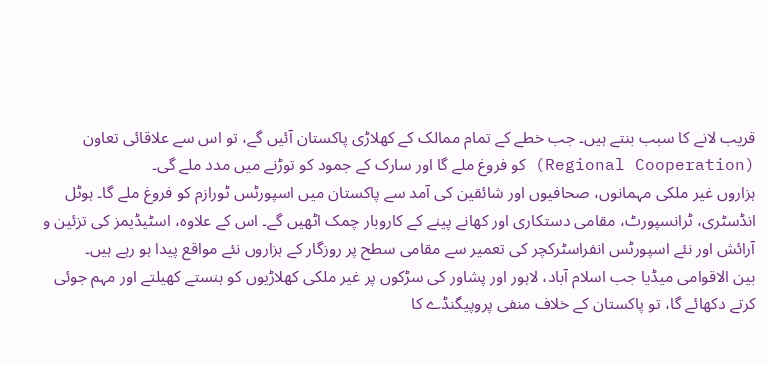قریب لانے کا سبب بنتے ہیں۔ جب خطے کے تمام ممالک کے کھلاڑی پاکستان آئیں گے، تو اس سے علاقائی تعاون (Regional Cooperation) کو فروغ ملے گا اور سارک کے جمود کو توڑنے میں مدد ملے گی۔
ہزاروں غیر ملکی مہمانوں، صحافیوں اور شائقین کی آمد سے پاکستان میں اسپورٹس ٹورازم کو فروغ ملے گا۔ ہوٹل انڈسٹری، ٹرانسپورٹ، مقامی دستکاری اور کھانے پینے کے کاروبار چمک اٹھیں گے۔ اس کے علاوہ، اسٹیڈیمز کی تزئین و آرائش اور نئے اسپورٹس انفراسٹرکچر کی تعمیر سے مقامی سطح پر روزگار کے ہزاروں نئے مواقع پیدا ہو رہے ہیں۔
بین الاقوامی میڈیا جب اسلام آباد، لاہور اور پشاور کی سڑکوں پر غیر ملکی کھلاڑیوں کو ہنستے کھیلتے اور مہم جوئی کرتے دکھائے گا، تو پاکستان کے خلاف منفی پروپیگنڈے کا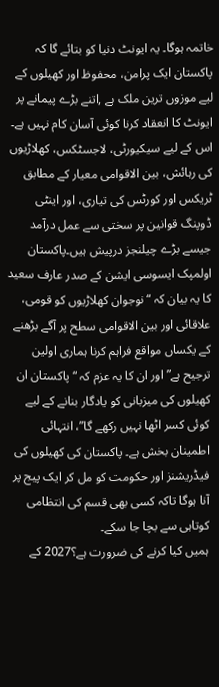خاتمہ ہوگا۔ یہ ایونٹ دنیا کو بتائے گا کہ پاکستان ایک پرامن، محفوظ اور کھیلوں کے لیے موزوں ترین ملک ہے ,اتنے بڑے پیمانے پر ایونٹ کا انعقاد کرنا کوئی آسان کام نہیں ہے۔ اس کے لیے سیکیورٹی، لاجسٹکس، کھلاڑیوں کی رہائش، بین الاقوامی معیار کے مطابق ٹریکس اور کورٹس کی تیاری، اور اینٹی ڈوپنگ قوانین پر سختی سے عمل درآمد جیسے بڑے چیلنجز درپیش ہیں۔پاکستان اولمپک ایسوسی ایشن کے صدر عارف سعید کا یہ بیان کہ “نوجوان کھلاڑیوں کو قومی، علاقائی اور بین الاقوامی سطح پر آگے بڑھنے کے یکساں مواقع فراہم کرنا ہماری اولین ترجیح ہے” اور ان کا یہ عزم کہ “پاکستان ان کھیلوں کی میزبانی کو یادگار بنانے کے لیے کوئی کسر اٹھا نہیں رکھے گا”، انتہائی اطمینان بخش ہے۔ پاکستان کی کھیلوں کی فیڈریشنز اور حکومت کو مل کر ایک پیج پر آنا ہوگا تاکہ کسی بھی قسم کی انتظامی کوتاہی سے بچا جا سکے۔
ہمیں کیا کرنے کی ضرورت ہے؟2027 کے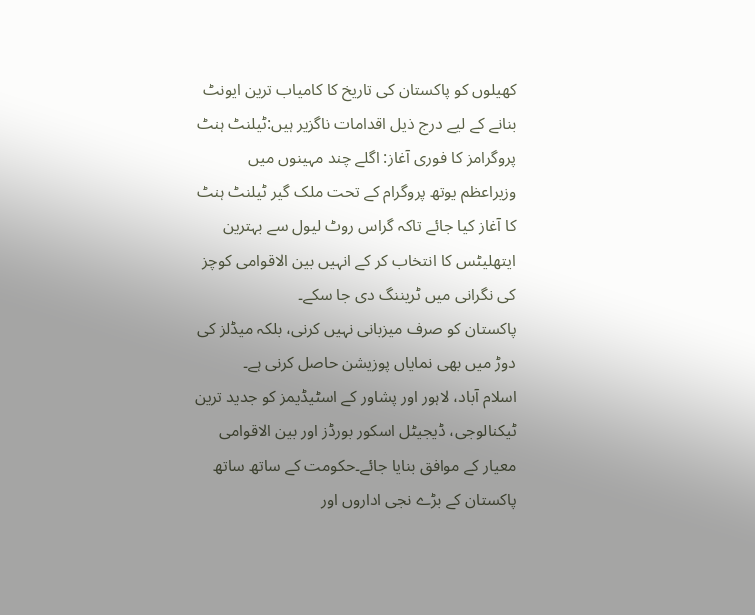کھیلوں کو پاکستان کی تاریخ کا کامیاب ترین ایونٹ بنانے کے لیے درج ذیل اقدامات ناگزیر ہیں:ٹیلنٹ ہنٹ پروگرامز کا فوری آغاز: اگلے چند مہینوں میں وزیراعظم یوتھ پروگرام کے تحت ملک گیر ٹیلنٹ ہنٹ کا آغاز کیا جائے تاکہ گراس روٹ لیول سے بہترین ایتھلیٹس کا انتخاب کر کے انہیں بین الاقوامی کوچز کی نگرانی میں ٹریننگ دی جا سکے۔
پاکستان کو صرف میزبانی نہیں کرنی، بلکہ میڈلز کی دوڑ میں بھی نمایاں پوزیشن حاصل کرنی ہے۔
اسلام آباد، لاہور اور پشاور کے اسٹیڈیمز کو جدید ترین ٹیکنالوجی، ڈیجیٹل اسکور بورڈز اور بین الاقوامی معیار کے موافق بنایا جائے۔حکومت کے ساتھ ساتھ پاکستان کے بڑے نجی اداروں اور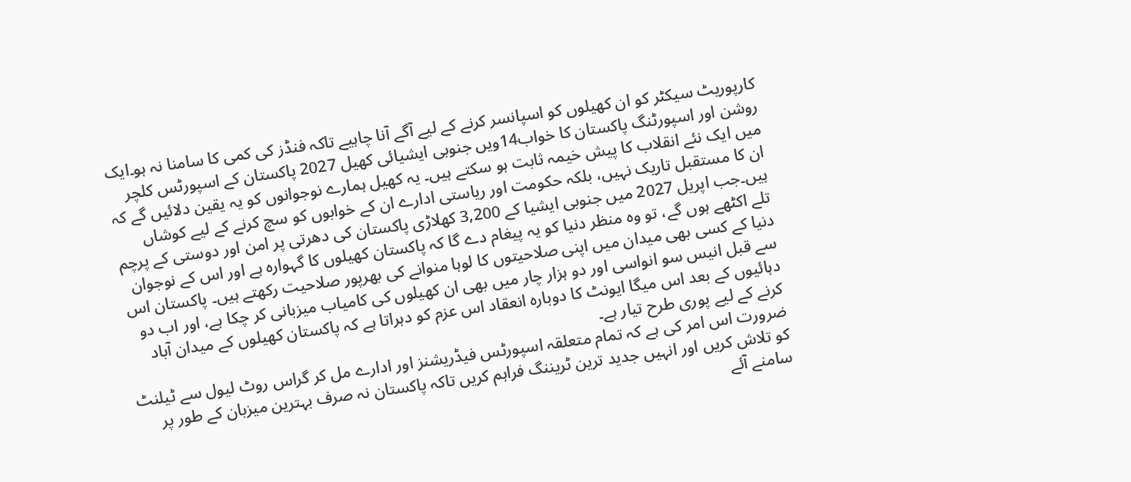کارپوریٹ سیکٹر کو ان کھیلوں کو اسپانسر کرنے کے لیے آگے آنا چاہیے تاکہ فنڈز کی کمی کا سامنا نہ ہو۔ایک روشن اور اسپورٹنگ پاکستان کا خواب14ویں جنوبی ایشیائی کھیل 2027 پاکستان کے اسپورٹس کلچر میں ایک نئے انقلاب کا پیش خیمہ ثابت ہو سکتے ہیں۔ یہ کھیل ہمارے نوجوانوں کو یہ یقین دلائیں گے کہ ان کا مستقبل تاریک نہیں، بلکہ حکومت اور ریاستی ادارے ان کے خوابوں کو سچ کرنے کے لیے کوشاں ہیں۔جب اپریل 2027 میں جنوبی ایشیا کے 3,200 کھلاڑی پاکستان کی دھرتی پر امن اور دوستی کے پرچم تلے اکٹھے ہوں گے، تو وہ منظر دنیا کو یہ پیغام دے گا کہ پاکستان کھیلوں کا گہوارہ ہے اور اس کے نوجوان دنیا کے کسی بھی میدان میں اپنی صلاحیتوں کا لوہا منوانے کی بھرپور صلاحیت رکھتے ہیں۔ پاکستان اس سے قبل انیس سو انواسی اور دو ہزار چار میں بھی ان کھیلوں کی کامیاب میزبانی کر چکا ہے، اور اب دو دہائیوں کے بعد اس میگا ایونٹ کا دوبارہ انعقاد اس عزم کو دہراتا ہے کہ پاکستان کھیلوں کے میدان آباد کرنے کے لیے پوری طرح تیار ہے۔
ضرورت اس امر کی ہے کہ تمام متعلقہ اسپورٹس فیڈریشنز اور ادارے مل کر گراس روٹ لیول سے ٹیلنٹ کو تلاش کریں اور انہیں جدید ترین ٹریننگ فراہم کریں تاکہ پاکستان نہ صرف بہترین میزبان کے طور پر سامنے آئے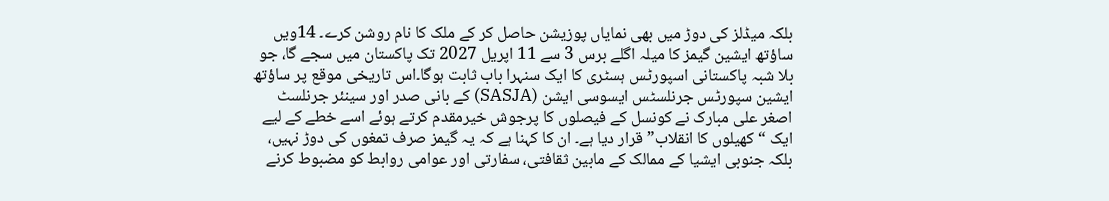بلکہ میڈلز کی دوڑ میں بھی نمایاں پوزیشن حاصل کر کے ملک کا نام روشن کرے۔ 14ویں ساؤتھ ایشین گیمز کا میلہ اگلے برس 3 سے 11 اپریل 2027 تک پاکستان میں سجے گا، جو بلا شبہ پاکستانی اسپورٹس ہسٹری کا ایک سنہرا باب ثابت ہوگا۔اس تاریخی موقع پر ساؤتھ ایشین سپورٹس جرنلسٹس ایسوسی ایشن (SASJA) کے بانی صدر اور سینئر جرنلسٹ اصغر علی مبارک نے کونسل کے فیصلوں کا پرجوش خیرمقدم کرتے ہوئے اسے خطے کے لیے ایک “کھیلوں کا انقلاب” قرار دیا ہے۔ ان کا کہنا ہے کہ یہ گیمز صرف تمغوں کی دوڑ نہیں، بلکہ جنوبی ایشیا کے ممالک کے مابین ثقافتی، سفارتی اور عوامی روابط کو مضبوط کرنے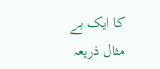کا ایک بے مثال ذریعہ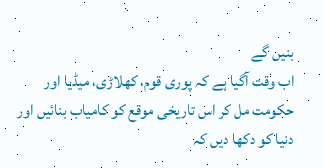بنیں گے
اب وقت آگیا ہے کہ پوری قوم، کھلاڑی، میڈیا اور حکومت مل کر اس تاریخی موقع کو کامیاب بنائیں اور دنیا کو دکھا دیں کہ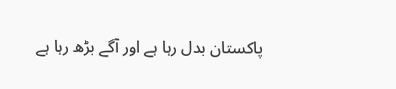پاکستان بدل رہا ہے اور آگے بڑھ رہا ہے